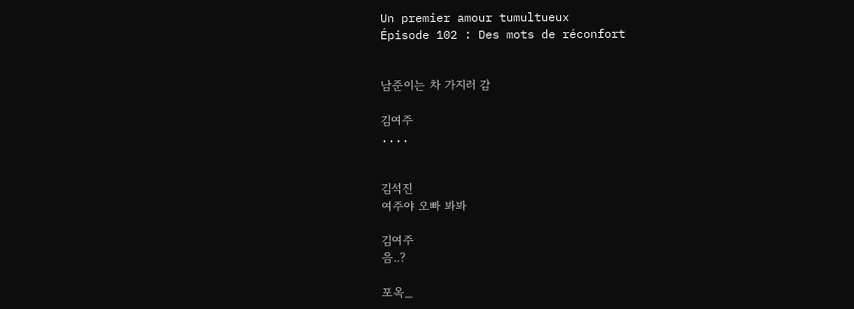Un premier amour tumultueux
Épisode 102 : Des mots de réconfort


남준이는 차 가지러 감

김여주
....


김석진
여주야 오빠 봐봐

김여주
음..?

포옥_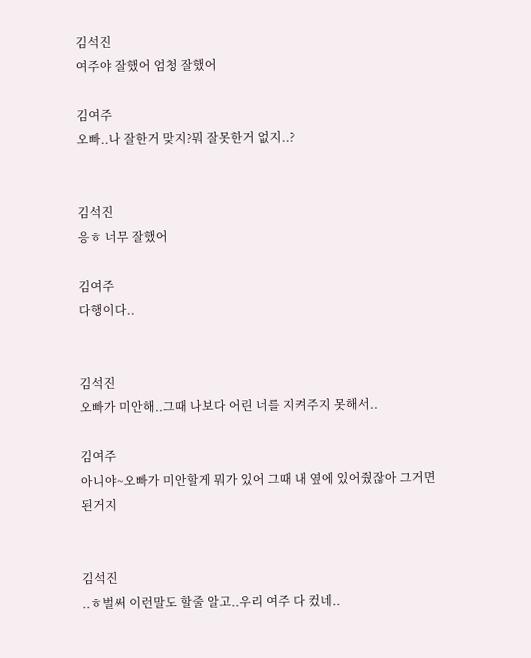김석진
여주야 잘했어 엄청 잘했어

김여주
오빠..나 잘한거 맞지?뭐 잘못한거 없지..?


김석진
응ㅎ 너무 잘했어

김여주
다행이다..


김석진
오빠가 미안해..그때 나보다 어린 너를 지켜주지 못해서..

김여주
아니야~오빠가 미안할게 뭐가 있어 그때 내 옆에 있어줬잖아 그거면 된거지


김석진
..ㅎ벌써 이런말도 할줄 알고..우리 여주 다 컸네..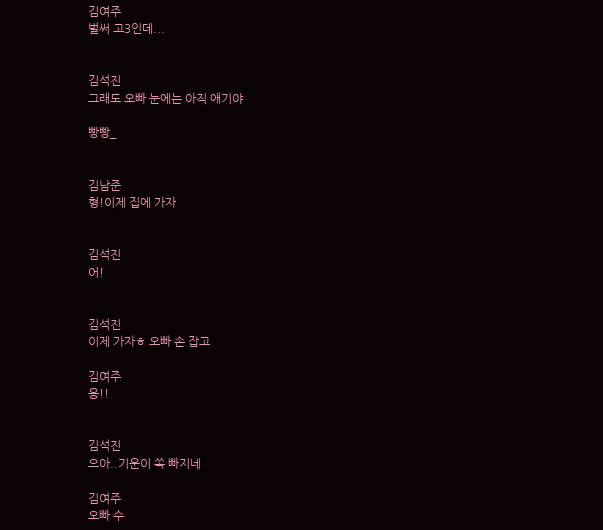김여주
벌써 고3인데...


김석진
그래도 오빠 눈에는 아직 애기야

빵빵_


김남준
형!이제 집에 가자


김석진
어!


김석진
이제 가자ㅎ 오빠 손 잡고

김여주
응!!


김석진
으아..기운이 쏙 빠지네

김여주
오빠 수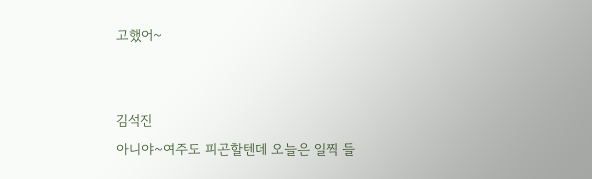고했어~


김석진
아니야~여주도 피곤할텐데 오늘은 일찍 들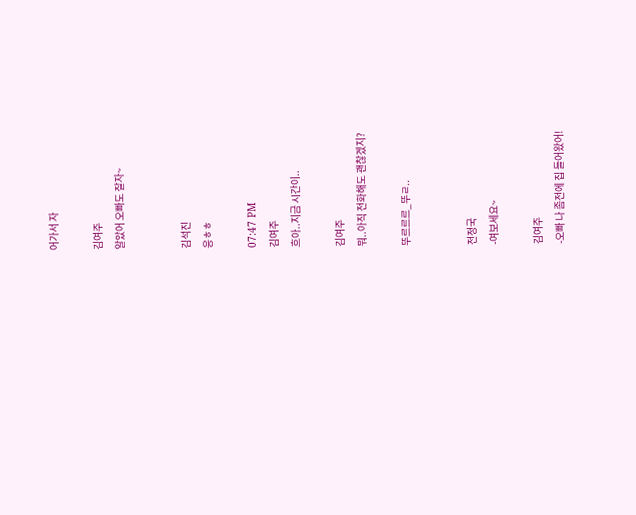어가서 자

김여주
알았어 오빠도 잘자~


김석진
응ㅎㅎ

07:47 PM
김여주
흐아..지금 시간이..

김여주
뭐..아직 전화해도 괜찮겠지?

뚜르르르_뚜ㄹ..


전정국
-여보세요~

김여주
-오빠 나 좀전에 집 들어왔어!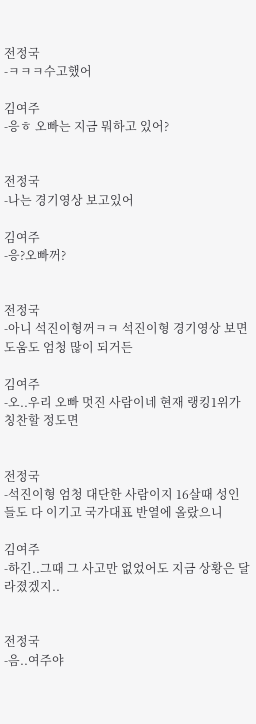전정국
-ㅋㅋㅋ수고했어

김여주
-응ㅎ 오빠는 지금 뭐하고 있어?


전정국
-나는 경기영상 보고있어

김여주
-응?오빠꺼?


전정국
-아니 석진이형꺼ㅋㅋ 석진이형 경기영상 보면 도움도 엄청 많이 되거든

김여주
-오..우리 오빠 멋진 사람이네 현재 랭킹1위가 칭찬할 정도면


전정국
-석진이형 엄청 대단한 사람이지 16살때 성인들도 다 이기고 국가대표 반열에 올랐으니

김여주
-하긴..그때 그 사고만 없었어도 지금 상황은 달라졌겠지..


전정국
-음..여주야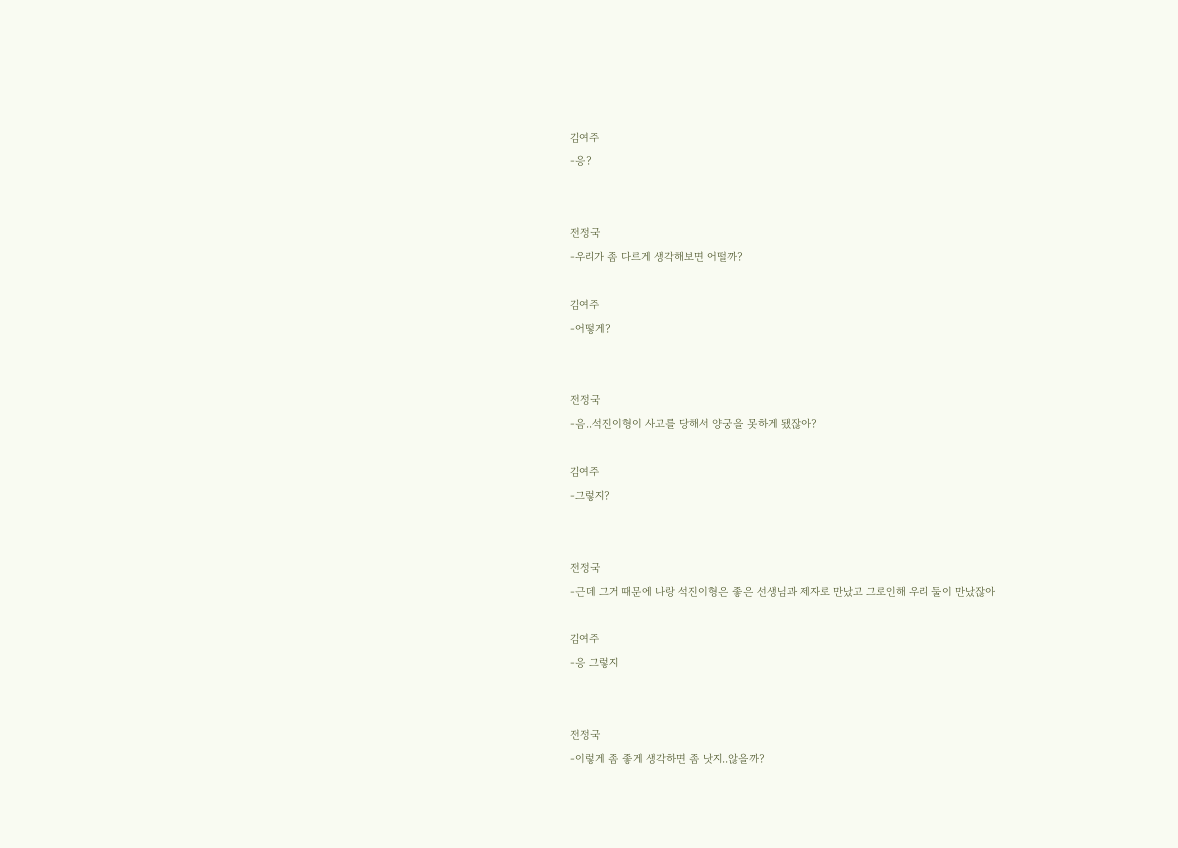김여주
-응?


전정국
-우리가 좀 다르게 생각해보면 어떨까?

김여주
-어떻게?


전정국
-음..석진이형이 사고를 당해서 양궁을 못하게 됐잖아?

김여주
-그렇지?


전정국
-근데 그거 때문에 나랑 석진이형은 좋은 선생님과 제자로 만났고 그로인해 우리 둘이 만났잖아

김여주
-응 그렇지


전정국
-이렇게 좀 좋게 생각하면 좀 낫지..않을까?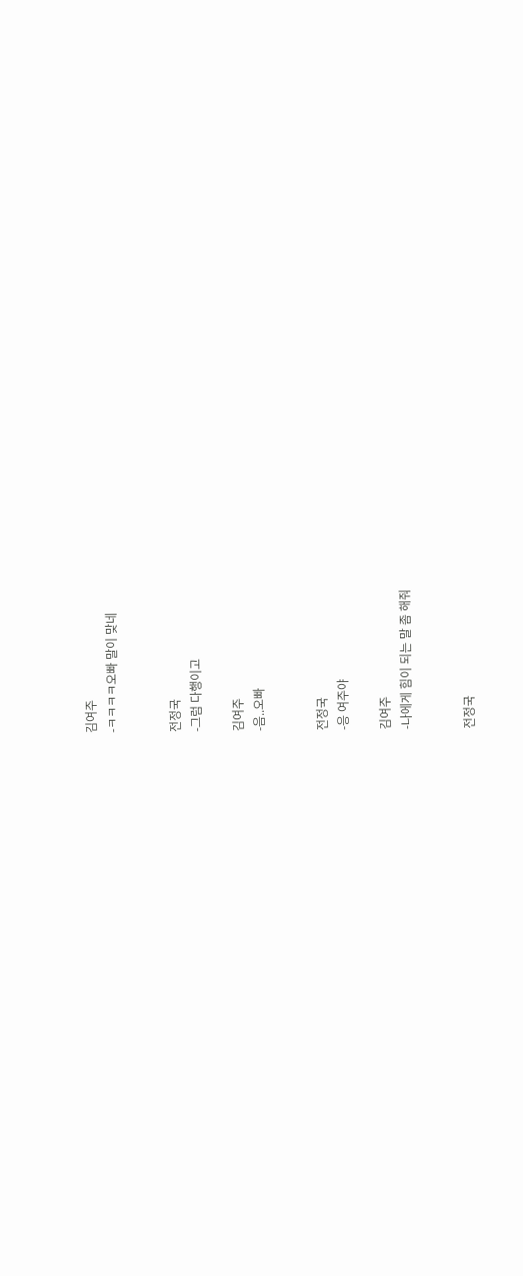김여주
-ㅋㅋㅋㅋ오빠 말이 맞네


전정국
-그럼 다행이고

김여주
-음..오빠


전정국
-응 여주야

김여주
-나에게 힘이 되는 말 좀 해줘


전정국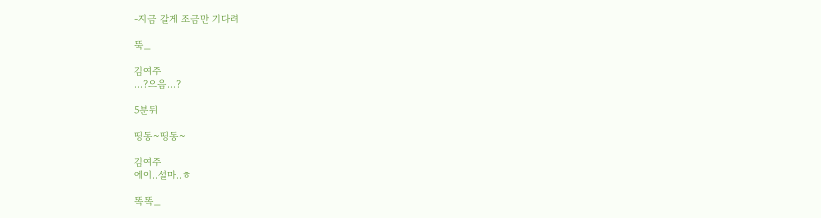-지금 갈게 조금만 기다려

뚝_

김여주
...?으음...?

5분뒤

띵동~띵동~

김여주
에이..설마..ㅎ

똑똑_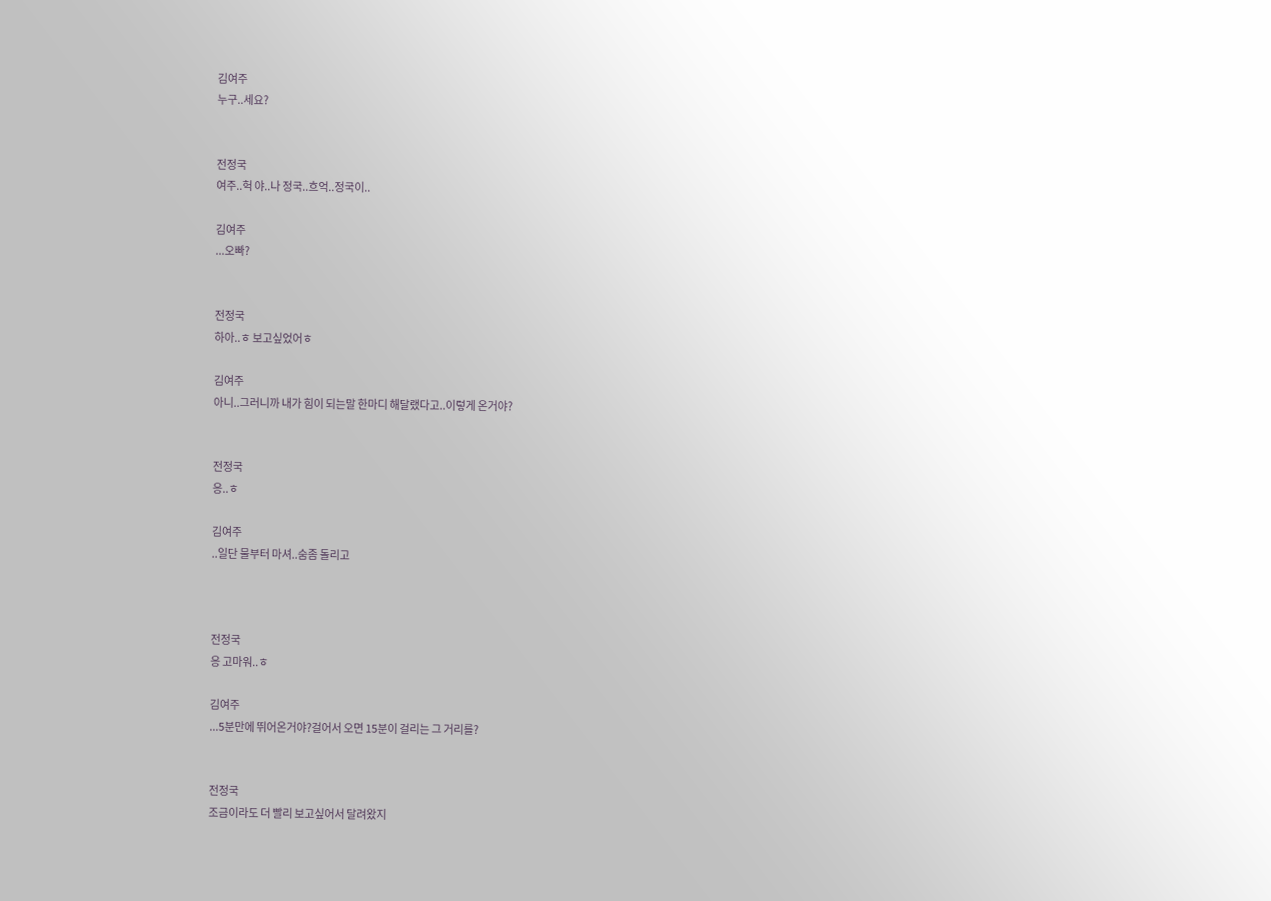김여주
누구..세요?


전정국
여주..헉 야..나 정국..흐억..정국이..

김여주
...오빠?


전정국
하아..ㅎ 보고싶었어ㅎ

김여주
아니..그러니까 내가 힘이 되는말 한마디 해달랬다고..이렇게 온거야?


전정국
응..ㅎ

김여주
..일단 물부터 마셔..숨좀 돌리고



전정국
응 고마워..ㅎ

김여주
...5분만에 뛰어온거야?걸어서 오면 15분이 걸리는 그 거리를?


전정국
조금이라도 더 빨리 보고싶어서 달려왔지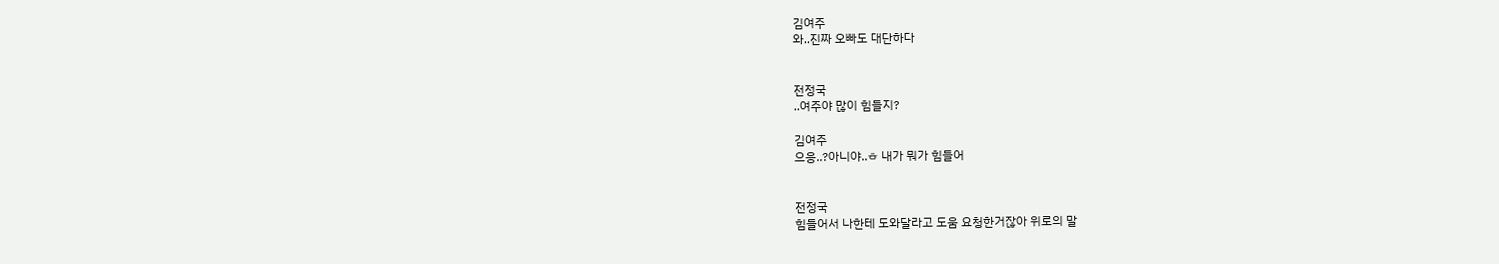김여주
와..진짜 오빠도 대단하다


전정국
..여주야 많이 힘들지?

김여주
으응..?아니야..ㅎ 내가 뭐가 힘들어


전정국
힘들어서 나한테 도와달라고 도움 요청한거잖아 위로의 말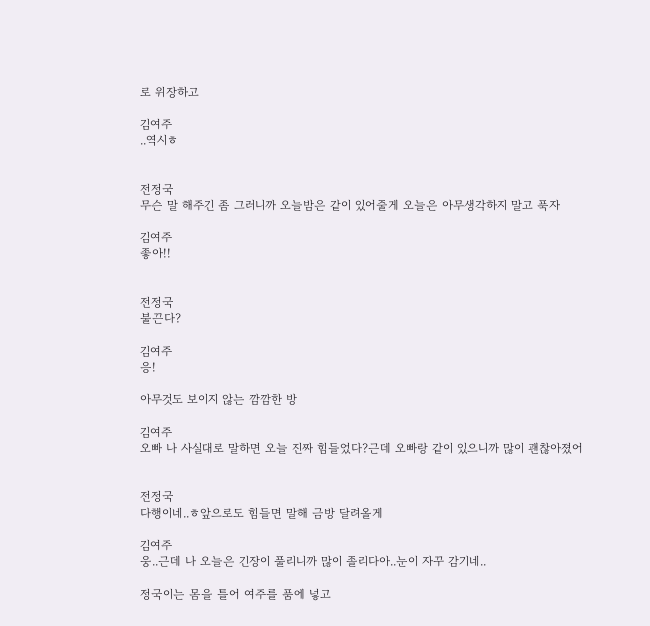로 위장하고

김여주
..역시ㅎ


전정국
무슨 말 해주긴 좀 그러니까 오늘밤은 같이 있어줄게 오늘은 아무생각하지 말고 푹자

김여주
좋아!!


전정국
불끈다?

김여주
응!

아무것도 보이지 않는 깜깜한 방

김여주
오빠 나 사실대로 말하면 오늘 진짜 힘들었다?근데 오빠랑 같이 있으니까 많이 괜찮아졌어


전정국
다행이네..ㅎ앞으로도 힘들면 말해 금방 달려올게

김여주
웅..근데 나 오늘은 긴장이 풀리니까 많이 졸리다아..눈이 자꾸 감기네..

정국이는 몸을 틀어 여주를 품에 넣고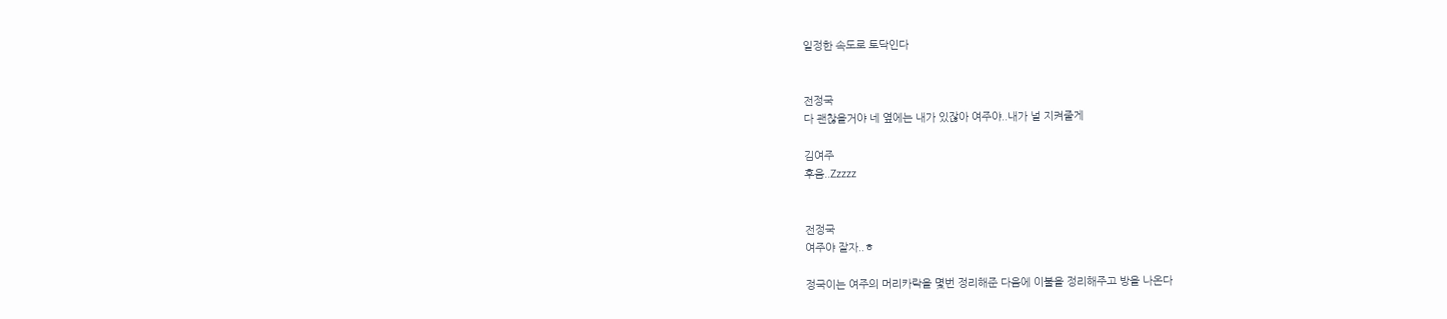일정한 속도로 토닥인다


전정국
다 괜찮을거야 네 옆에는 내가 있잖아 여주야..내가 널 지켜줄게

김여주
후음..Zzzzz


전정국
여주야 잘자..ㅎ

정국이는 여주의 머리카락을 몇번 정리해준 다음에 이불을 정리해주고 방을 나온다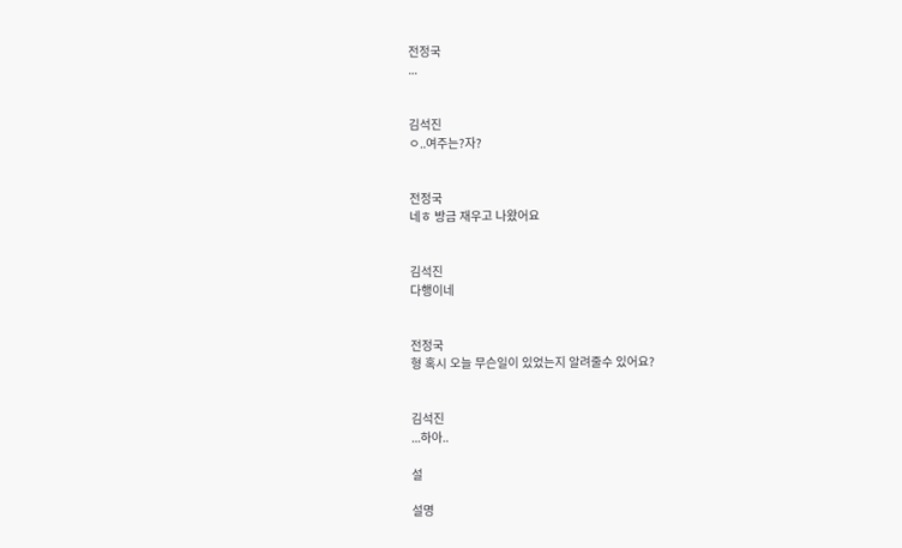전정국
...


김석진
ㅇ..여주는?자?


전정국
네ㅎ 방금 재우고 나왔어요


김석진
다행이네


전정국
형 혹시 오늘 무슨일이 있었는지 알려줄수 있어요?


김석진
...하아..

설

설명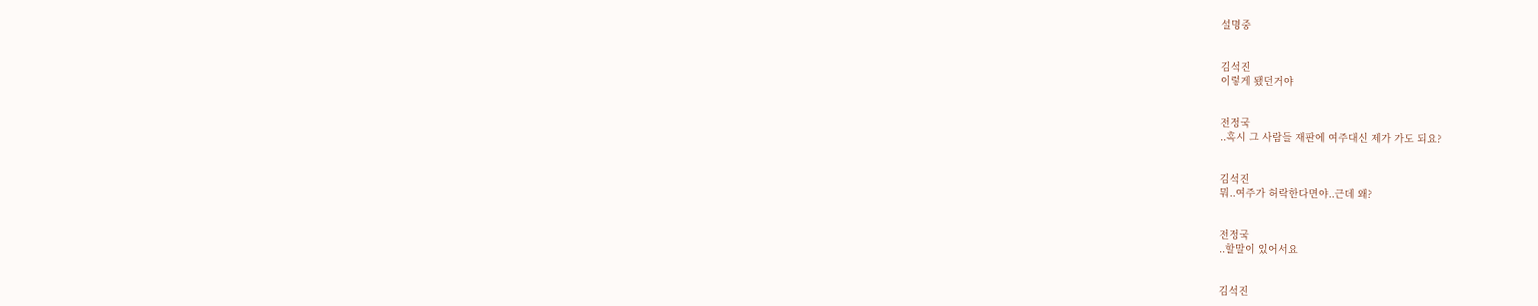설명중


김석진
이렇게 됐던거야


전정국
..혹시 그 사람들 재판에 여주대신 제가 가도 되요?


김석진
뭐..여주가 허락한다면야..근데 왜?


전정국
..할말이 있어서요


김석진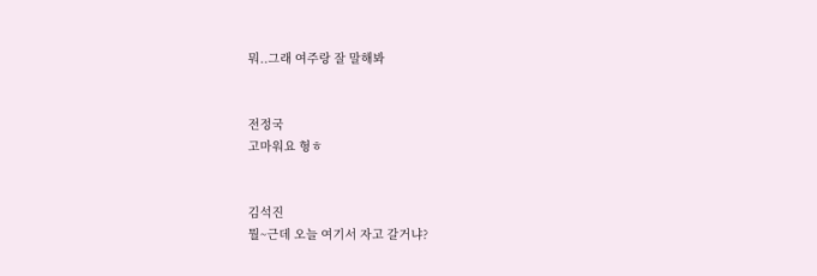뭐..그래 여주랑 잘 말해봐


전정국
고마워요 형ㅎ


김석진
뭘~근데 오늘 여기서 자고 갈거냐?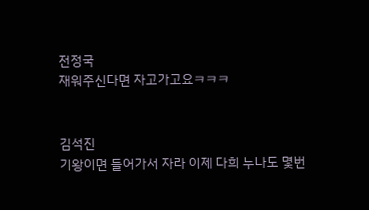전정국
재워주신다면 자고가고요ㅋㅋㅋ


김석진
기왕이면 들어가서 자라 이제 다희 누나도 몇번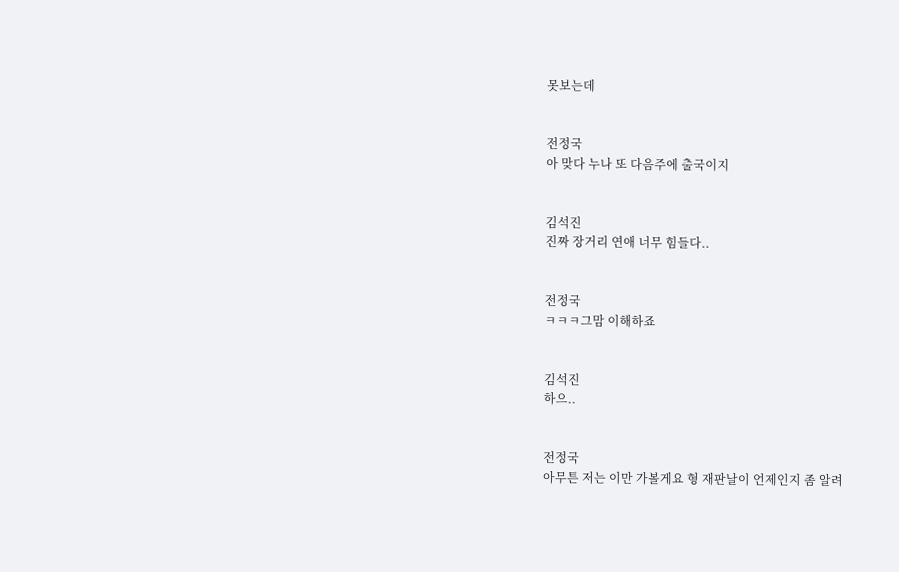못보는데


전정국
아 맞다 누나 또 다음주에 출국이지


김석진
진짜 장거리 연애 너무 힘들다..


전정국
ㅋㅋㅋ그맘 이해하죠


김석진
하으..


전정국
아무튼 저는 이만 가볼게요 형 재판날이 언제인지 좀 알려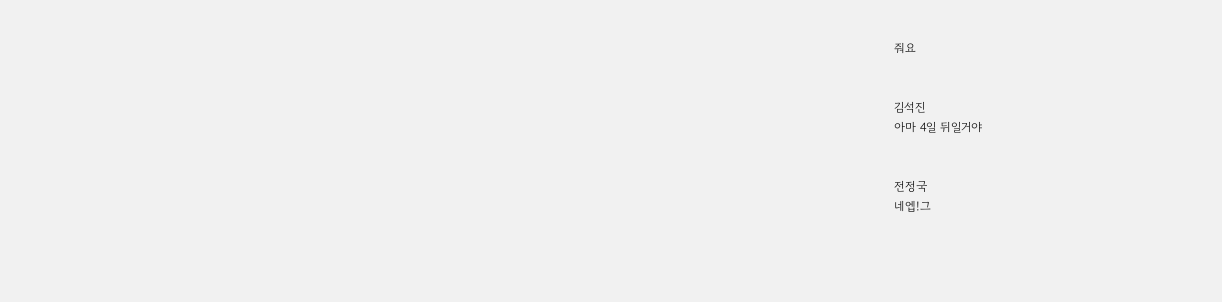줘요


김석진
아마 4일 뒤일거야


전정국
네엡!그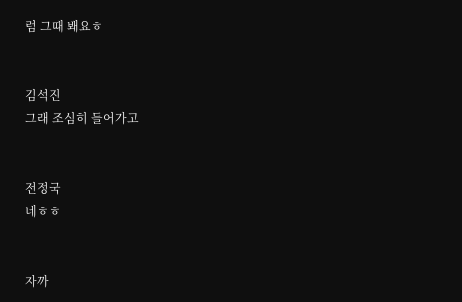럼 그때 봬요ㅎ


김석진
그래 조심히 들어가고


전정국
네ㅎㅎ


자까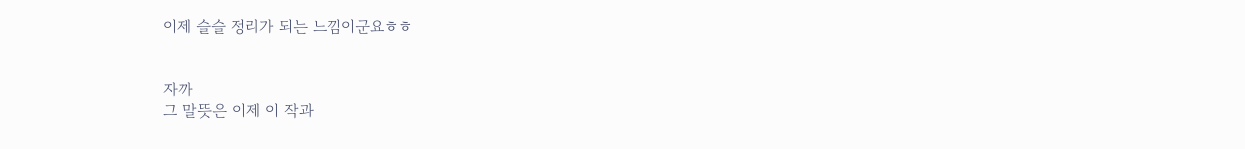이제 슬슬 정리가 되는 느낌이군요ㅎㅎ


자까
그 말뜻은 이제 이 작과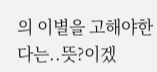의 이별을 고해야한다는..뜻?이겠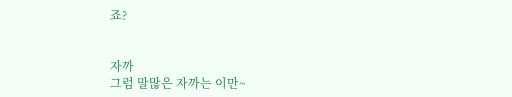죠?


자까
그럼 말많은 자까는 이만~